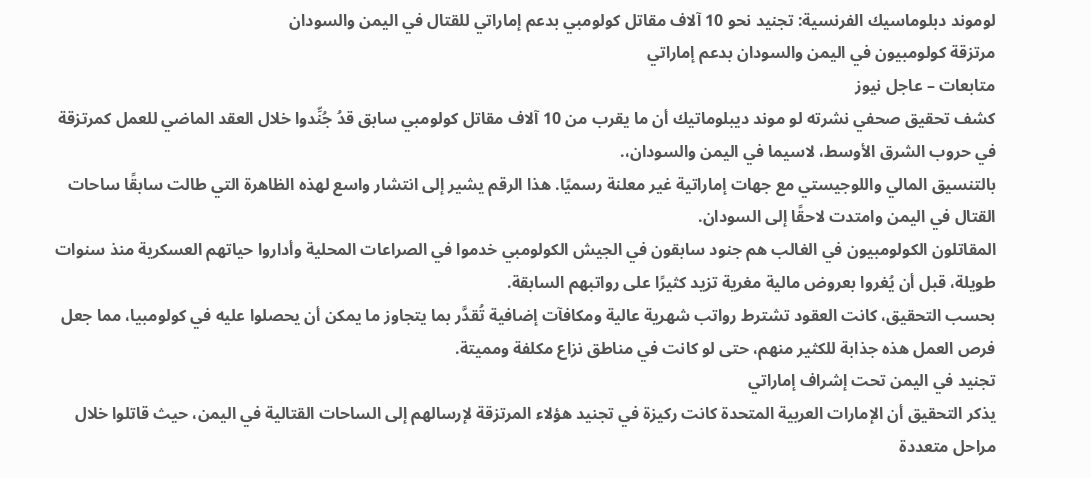لوموند دبلوماسيك الفرنسية: تجنيد نحو 10 آلاف مقاتل كولومبي بدعم إماراتي للقتال في اليمن والسودان
مرتزقة كولومبيون في اليمن والسودان بدعم إماراتي
متابعات – عاجل نيوز
كشف تحقيق صحفي نشرته لو موند ديبلوماتيك أن ما يقرب من 10 آلاف مقاتل كولومبي سابق قدُ جُنِّدوا خلال العقد الماضي للعمل كمرتزقة في حروب الشرق الأوسط، لاسيما في اليمن والسودان،.
بالتنسيق المالي واللوجيستي مع جهات إماراتية غير معلنة رسميًا. هذا الرقم يشير إلى انتشار واسع لهذه الظاهرة التي طالت سابقًا ساحات القتال في اليمن وامتدت لاحقًا إلى السودان.
المقاتلون الكولومبيون في الغالب هم جنود سابقون في الجيش الكولومبي خدموا في الصراعات المحلية وأداروا حياتهم العسكرية منذ سنوات طويلة، قبل أن يُغروا بعروض مالية مغرية تزيد كثيرًا على رواتبهم السابقة.
بحسب التحقيق، كانت العقود تشترط رواتب شهرية عالية ومكافآت إضافية تُقدَّر بما يتجاوز ما يمكن أن يحصلوا عليه في كولومبيا، مما جعل فرص العمل هذه جذابة للكثير منهم، حتى لو كانت في مناطق نزاع مكلفة ومميتة.
تجنيد في اليمن تحت إشراف إماراتي
يذكر التحقيق أن الإمارات العربية المتحدة كانت ركيزة في تجنيد هؤلاء المرتزقة لإرسالهم إلى الساحات القتالية في اليمن، حيث قاتلوا خلال مراحل متعددة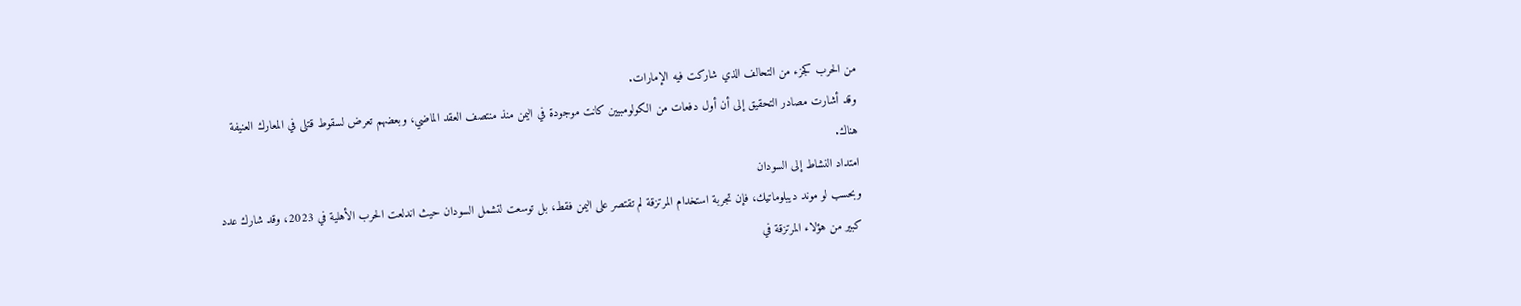من الحرب كجزء من التحالف الذي شاركت فيه الإمارات.
وقد أشارت مصادر التحقيق إلى أن أول دفعات من الكولومبيين كانت موجودة في اليمن منذ منتصف العقد الماضي، وبعضهم تعرض لسقوط قتلى في المعارك العنيفة هناك.
امتداد النشاط إلى السودان
وبحسب لو موند ديبلوماتيك، فإن تجربة استخدام المرتزقة لم تقتصر على اليمن فقط، بل توسعت لتشمل السودان حيث اندلعت الحرب الأهلية في 2023، وقد شارك عدد كبير من هؤلاء المرتزقة في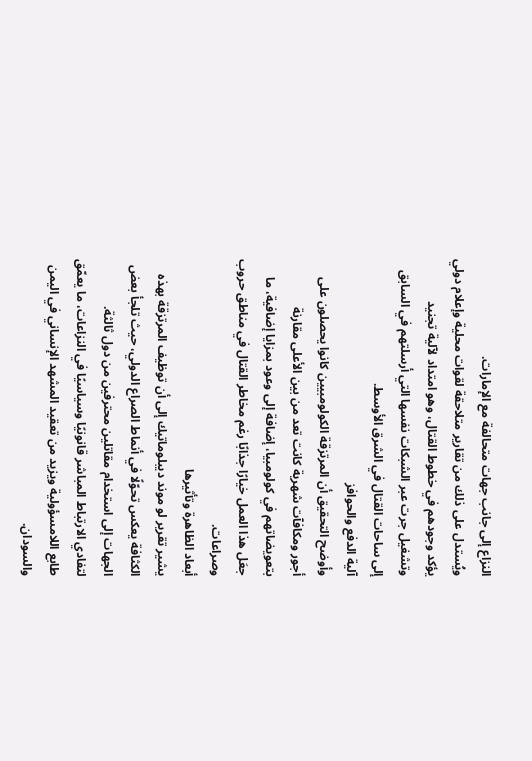النزاع إلى جانب جهات متحالفة مع الإمارات.
ويُستدل على ذلك من تقارير متلاحقة لقوات محلية وإعلام دولي يؤكد وجودهم في خطوط القتال، وهو امتداد لآلية تجنيد وتشغيل جرت عبر الشبكات نفسها التي أرسلتهم في السابق إلى ساحات القتال في الشرق الأوسط.
آلية الدفع والحوافز
وأوضح التحقيق أن المرتزقة الكولومبيين كانوا يحصلون على أجور ومكافآت شهرية كانت تعد من بين الأعلى مقارنة بتعويضاتهم في كولومبيا، إضافة إلى وعود بمزايا إضافية، ما جعَل هذا العمل خيارًا جذابًا رغم مخاطر القتال في مناطق حروب وصراعات.
أبعاد الظاهرة وتأثيرها
يشير تقرير لو موند ديبلوماتيك إلى أن توظيف المرتزقة بهذه الكثافة يعكس تحوّلًا في أنماط الصراع الدولي، حيث تلجأ بعض الجهات إلى استخدام مقاتلين محترفين من دول ثالثة.
لتفادي الارتباط المباشر قانونيًا وسياسيًا في النزاعات، ما يعمّق طابع اللامسؤولية ويزيد من تعقيد المشهد الإنساني في اليمن والسودان.